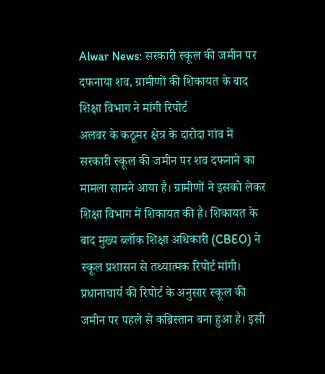Alwar News: सरकारी स्कूल की जमीन पर दफनाया शव, ग्रामीणों की शिकायत के बाद शिक्षा विभाग ने मांगी रिपोर्ट
अलवर के कठूमर क्षेत्र के दारोदा गांव में सरकारी स्कूल की जमीन पर शव दफनाने का मामला सामने आया है। ग्रामीणों ने इसको लेकर शिक्षा विभाग में शिकायत की है। शिकायत के बाद मुख्य ब्लॉक शिक्षा अधिकारी (CBEO) ने स्कूल प्रशासन से तथ्यात्मक रिपोर्ट मांगी। प्रधानाचार्य की रिपोर्ट के अनुसार स्कूल की जमीन पर पहले से कब्रिस्तान बना हुआ है। इसी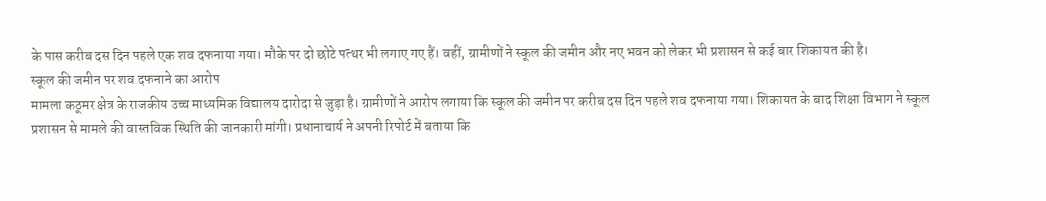के पास करीब दस दिन पहले एक शव दफनाया गया। मौके पर दो छोटे पत्थर भी लगाए गए हैं। वहीं, ग्रामीणों ने स्कूल की जमीन और नए भवन को लेकर भी प्रशासन से कई बार शिकायत की है।
स्कूल की जमीन पर शव दफनाने का आरोप
मामला कठूमर क्षेत्र के राजकीय उच्च माध्यमिक विद्यालय दारोदा से जुड़ा है। ग्रामीणों ने आरोप लगाया कि स्कूल की जमीन पर करीब दस दिन पहले शव दफनाया गया। शिकायत के बाद शिक्षा विभाग ने स्कूल प्रशासन से मामले की वास्तविक स्थिति की जानकारी मांगी। प्रधानाचार्य ने अपनी रिपोर्ट में बताया कि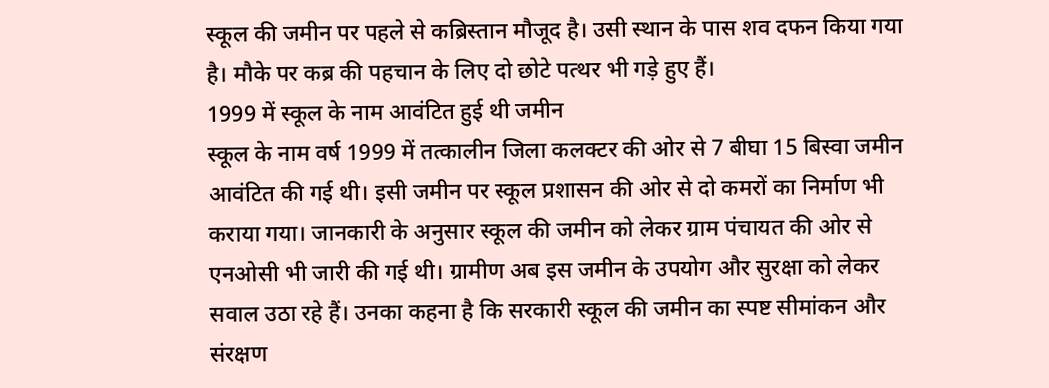स्कूल की जमीन पर पहले से कब्रिस्तान मौजूद है। उसी स्थान के पास शव दफन किया गया है। मौके पर कब्र की पहचान के लिए दो छोटे पत्थर भी गड़े हुए हैं।
1999 में स्कूल के नाम आवंटित हुई थी जमीन
स्कूल के नाम वर्ष 1999 में तत्कालीन जिला कलक्टर की ओर से 7 बीघा 15 बिस्वा जमीन आवंटित की गई थी। इसी जमीन पर स्कूल प्रशासन की ओर से दो कमरों का निर्माण भी कराया गया। जानकारी के अनुसार स्कूल की जमीन को लेकर ग्राम पंचायत की ओर से एनओसी भी जारी की गई थी। ग्रामीण अब इस जमीन के उपयोग और सुरक्षा को लेकर सवाल उठा रहे हैं। उनका कहना है कि सरकारी स्कूल की जमीन का स्पष्ट सीमांकन और संरक्षण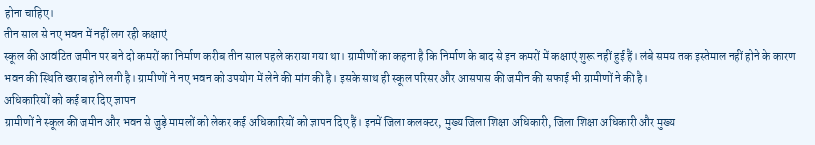होना चाहिए।
तीन साल से नए भवन में नहीं लग रही कक्षाएं
स्कूल की आवंटित जमीन पर बने दो कमरों का निर्माण करीब तीन साल पहले कराया गया था। ग्रामीणों का कहना है कि निर्माण के बाद से इन कमरों में कक्षाएं शुरू नहीं हुई हैं। लंबे समय तक इस्तेमाल नहीं होने के कारण भवन की स्थिति खराब होने लगी है। ग्रामीणों ने नए भवन को उपयोग में लेने की मांग की है। इसके साथ ही स्कूल परिसर और आसपास की जमीन की सफाई भी ग्रामीणों ने की है।
अधिकारियों को कई बार दिए ज्ञापन
ग्रामीणों ने स्कूल की जमीन और भवन से जुड़े मामलों को लेकर कई अधिकारियों को ज्ञापन दिए हैं। इनमें जिला कलक्टर, मुख्य जिला शिक्षा अधिकारी, जिला शिक्षा अधिकारी और मुख्य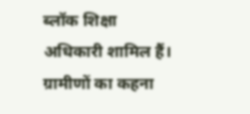ब्लॉक शिक्षा अधिकारी शामिल हैं। ग्रामीणों का कहना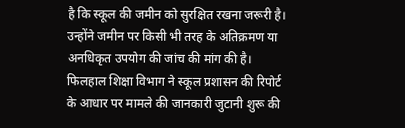है कि स्कूल की जमीन को सुरक्षित रखना जरूरी है। उन्होंने जमीन पर किसी भी तरह के अतिक्रमण या अनधिकृत उपयोग की जांच की मांग की है। फिलहाल शिक्षा विभाग ने स्कूल प्रशासन की रिपोर्ट के आधार पर मामले की जानकारी जुटानी शुरू की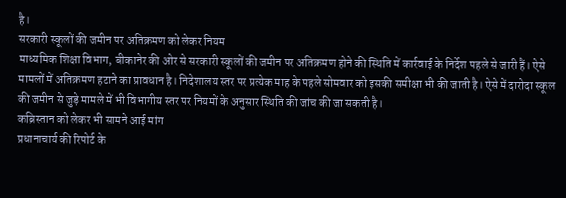है।
सरकारी स्कूलों की जमीन पर अतिक्रमण को लेकर नियम
माध्यमिक शिक्षा विभाग, बीकानेर की ओर से सरकारी स्कूलों की जमीन पर अतिक्रमण होने की स्थिति में कार्रवाई के निर्देश पहले से जारी हैं। ऐसे मामलों में अतिक्रमण हटाने का प्रावधान है। निदेशालय स्तर पर प्रत्येक माह के पहले सोमवार को इसकी समीक्षा भी की जाती है। ऐसे में दारोदा स्कूल की जमीन से जुड़े मामले में भी विभागीय स्तर पर नियमों के अनुसार स्थिति की जांच की जा सकती है।
कब्रिस्तान को लेकर भी सामने आई मांग
प्रधानाचार्य की रिपोर्ट के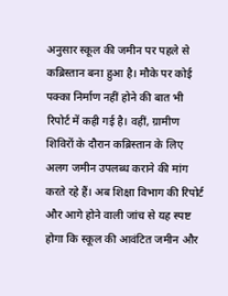अनुसार स्कूल की जमीन पर पहले से कब्रिस्तान बना हुआ है। मौके पर कोई पक्का निर्माण नहीं होने की बात भी रिपोर्ट में कही गई है। वहीं, ग्रामीण शिविरों के दौरान कब्रिस्तान के लिए अलग जमीन उपलब्ध कराने की मांग करते रहे हैं। अब शिक्षा विभाग की रिपोर्ट और आगे होने वाली जांच से यह स्पष्ट होगा कि स्कूल की आवंटित जमीन और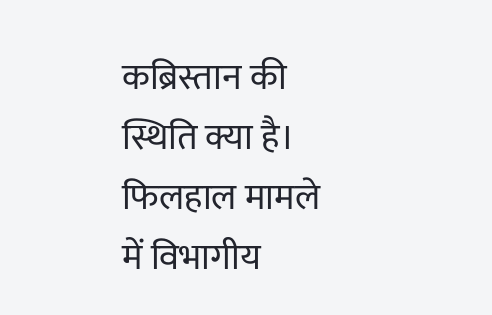कब्रिस्तान की स्थिति क्या है। फिलहाल मामले में विभागीय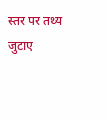स्तर पर तथ्य जुटाए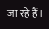जा रहे हैं।